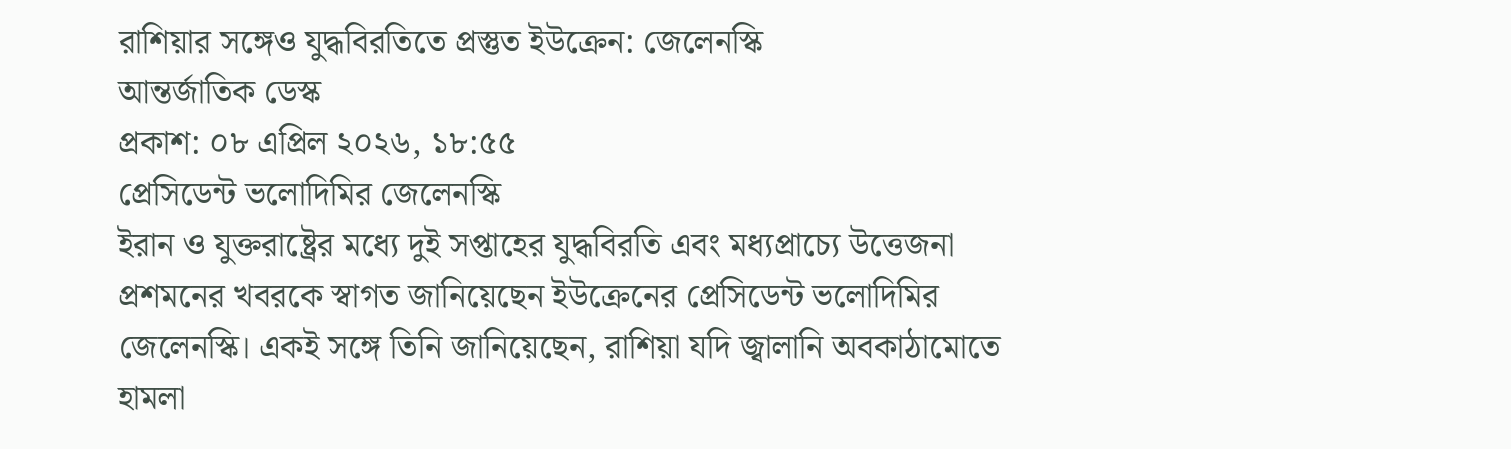রাশিয়ার সঙ্গেও যুদ্ধবিরতিতে প্রস্তুত ইউক্রেন: জেলেনস্কি
আন্তর্জাতিক ডেস্ক
প্রকাশ: ০৮ এপ্রিল ২০২৬, ১৮:৫৫
প্রেসিডেন্ট ভলোদিমির জেলেনস্কি
ইরান ও যুক্তরাষ্ট্রের মধ্যে দুই সপ্তাহের যুদ্ধবিরতি এবং মধ্যপ্রাচ্যে উত্তেজনা প্রশমনের খবরকে স্বাগত জানিয়েছেন ইউক্রেনের প্রেসিডেন্ট ভলোদিমির জেলেনস্কি। একই সঙ্গে তিনি জানিয়েছেন, রাশিয়া যদি জ্বালানি অবকাঠামোতে হামলা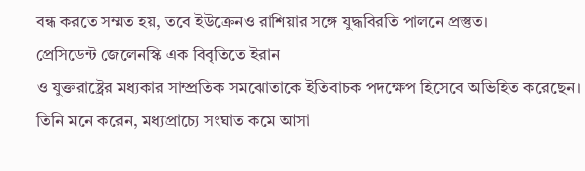বন্ধ করতে সম্মত হয়, তবে ইউক্রেনও রাশিয়ার সঙ্গে যুদ্ধবিরতি পালনে প্রস্তুত।
প্রেসিডেন্ট জেলেনস্কি এক বিবৃতিতে ইরান
ও যুক্তরাষ্ট্রের মধ্যকার সাম্প্রতিক সমঝোতাকে ইতিবাচক পদক্ষেপ হিসেবে অভিহিত করেছেন।
তিনি মনে করেন, মধ্যপ্রাচ্যে সংঘাত কমে আসা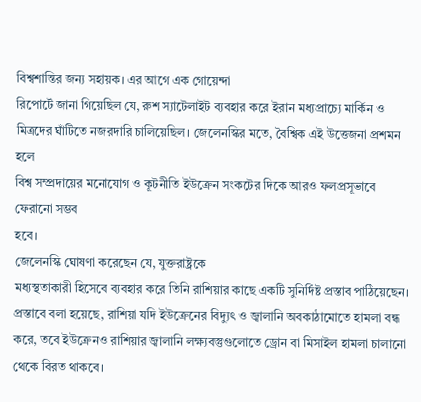বিশ্বশান্তির জন্য সহায়ক। এর আগে এক গোয়েন্দা
রিপোর্টে জানা গিয়েছিল যে, রুশ স্যাটেলাইট ব্যবহার করে ইরান মধ্যপ্রাচ্যে মার্কিন ও
মিত্রদের ঘাঁটিতে নজরদারি চালিয়েছিল। জেলেনস্কির মতে, বৈশ্বিক এই উত্তেজনা প্রশমন হলে
বিশ্ব সম্প্রদায়ের মনোযোগ ও কূটনীতি ইউক্রেন সংকটের দিকে আরও ফলপ্রসূভাবে ফেরানো সম্ভব
হবে।
জেলেনস্কি ঘোষণা করেছেন যে, যুক্তরাষ্ট্রকে
মধ্যস্থতাকারী হিসেবে ব্যবহার করে তিনি রাশিয়ার কাছে একটি সুনির্দিষ্ট প্রস্তাব পাঠিয়েছেন।
প্রস্তাবে বলা হয়েছে, রাশিয়া যদি ইউক্রেনের বিদ্যুৎ ও জ্বালানি অবকাঠামোতে হামলা বন্ধ
করে, তবে ইউক্রেনও রাশিয়ার জ্বালানি লক্ষ্যবস্তুগুলোতে ড্রোন বা মিসাইল হামলা চালানো
থেকে বিরত থাকবে।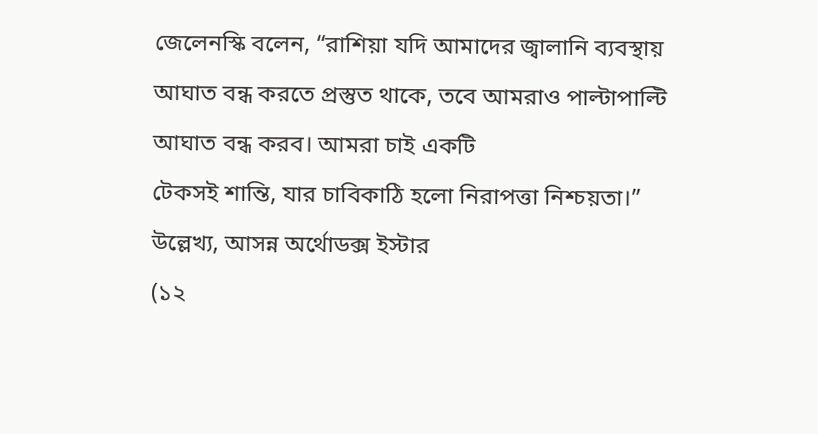জেলেনস্কি বলেন, “রাশিয়া যদি আমাদের জ্বালানি ব্যবস্থায়
আঘাত বন্ধ করতে প্রস্তুত থাকে, তবে আমরাও পাল্টাপাল্টি আঘাত বন্ধ করব। আমরা চাই একটি
টেকসই শান্তি, যার চাবিকাঠি হলো নিরাপত্তা নিশ্চয়তা।” উল্লেখ্য, আসন্ন অর্থোডক্স ইস্টার
(১২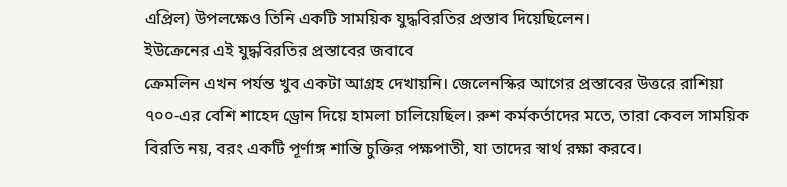এপ্রিল) উপলক্ষেও তিনি একটি সাময়িক যুদ্ধবিরতির প্রস্তাব দিয়েছিলেন।
ইউক্রেনের এই যুদ্ধবিরতির প্রস্তাবের জবাবে
ক্রেমলিন এখন পর্যন্ত খুব একটা আগ্রহ দেখায়নি। জেলেনস্কির আগের প্রস্তাবের উত্তরে রাশিয়া
৭০০-এর বেশি শাহেদ ড্রোন দিয়ে হামলা চালিয়েছিল। রুশ কর্মকর্তাদের মতে, তারা কেবল সাময়িক
বিরতি নয়, বরং একটি পূর্ণাঙ্গ শান্তি চুক্তির পক্ষপাতী, যা তাদের স্বার্থ রক্ষা করবে।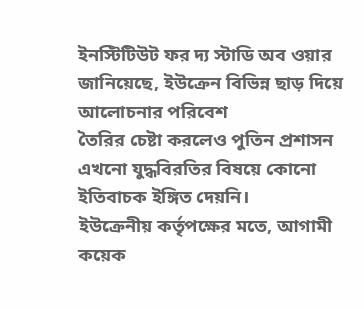ইনস্টিটিউট ফর দ্য স্টাডি অব ওয়ার জানিয়েছে, ইউক্রেন বিভিন্ন ছাড় দিয়ে আলোচনার পরিবেশ
তৈরির চেষ্টা করলেও পুতিন প্রশাসন এখনো যুদ্ধবিরতির বিষয়ে কোনো ইতিবাচক ইঙ্গিত দেয়নি।
ইউক্রেনীয় কর্তৃপক্ষের মতে, আগামী কয়েক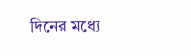দিনের মধ্যে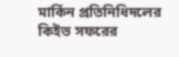মার্কিন প্রতিনিধিদলের কিইভ সফরের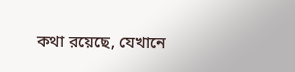কথা রয়েছে, যেখানে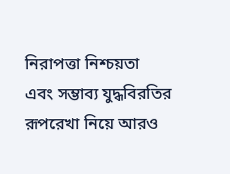নিরাপত্তা নিশ্চয়তা
এবং সম্ভাব্য যুদ্ধবিরতির রূপরেখা নিয়ে আরও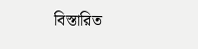বিস্তারিত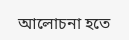আলোচনা হতে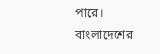পারে।
বাংলাদেশের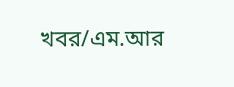খবর/এম.আর